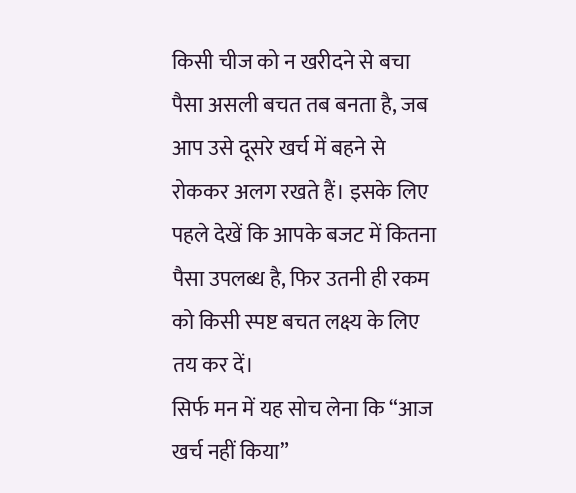किसी चीज को न खरीदने से बचा पैसा असली बचत तब बनता है, जब आप उसे दूसरे खर्च में बहने से रोककर अलग रखते हैं। इसके लिए पहले देखें कि आपके बजट में कितना पैसा उपलब्ध है, फिर उतनी ही रकम को किसी स्पष्ट बचत लक्ष्य के लिए तय कर दें।
सिर्फ मन में यह सोच लेना कि “आज खर्च नहीं किया”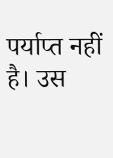पर्याप्त नहीं है। उस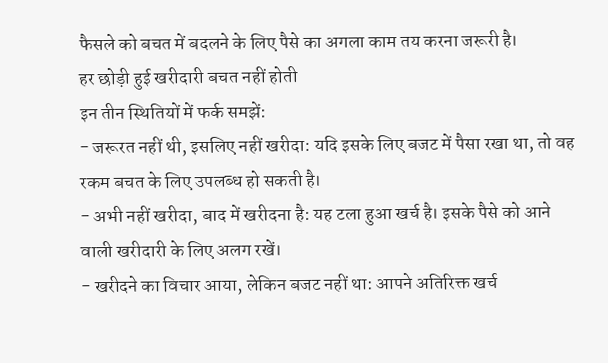फैसले को बचत में बदलने के लिए पैसे का अगला काम तय करना जरूरी है।
हर छोड़ी हुई खरीदारी बचत नहीं होती
इन तीन स्थितियों में फर्क समझें:
- जरूरत नहीं थी, इसलिए नहीं खरीदा: यदि इसके लिए बजट में पैसा रखा था, तो वह रकम बचत के लिए उपलब्ध हो सकती है।
- अभी नहीं खरीदा, बाद में खरीदना है: यह टला हुआ खर्च है। इसके पैसे को आने वाली खरीदारी के लिए अलग रखें।
- खरीदने का विचार आया, लेकिन बजट नहीं था: आपने अतिरिक्त खर्च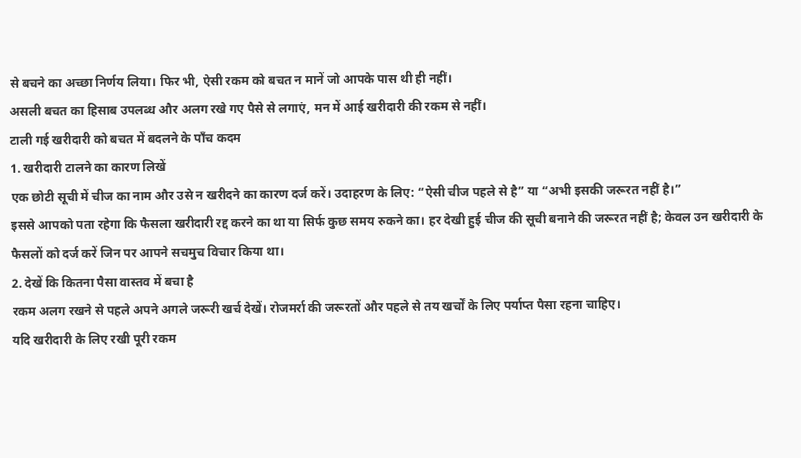से बचने का अच्छा निर्णय लिया। फिर भी, ऐसी रकम को बचत न मानें जो आपके पास थी ही नहीं।
असली बचत का हिसाब उपलब्ध और अलग रखे गए पैसे से लगाएं, मन में आई खरीदारी की रकम से नहीं।
टाली गई खरीदारी को बचत में बदलने के पाँच कदम
1. खरीदारी टालने का कारण लिखें
एक छोटी सूची में चीज का नाम और उसे न खरीदने का कारण दर्ज करें। उदाहरण के लिए: “ऐसी चीज पहले से है” या “अभी इसकी जरूरत नहीं है।”
इससे आपको पता रहेगा कि फैसला खरीदारी रद्द करने का था या सिर्फ कुछ समय रुकने का। हर देखी हुई चीज की सूची बनाने की जरूरत नहीं है; केवल उन खरीदारी के फैसलों को दर्ज करें जिन पर आपने सचमुच विचार किया था।
2. देखें कि कितना पैसा वास्तव में बचा है
रकम अलग रखने से पहले अपने अगले जरूरी खर्च देखें। रोजमर्रा की जरूरतों और पहले से तय खर्चों के लिए पर्याप्त पैसा रहना चाहिए।
यदि खरीदारी के लिए रखी पूरी रकम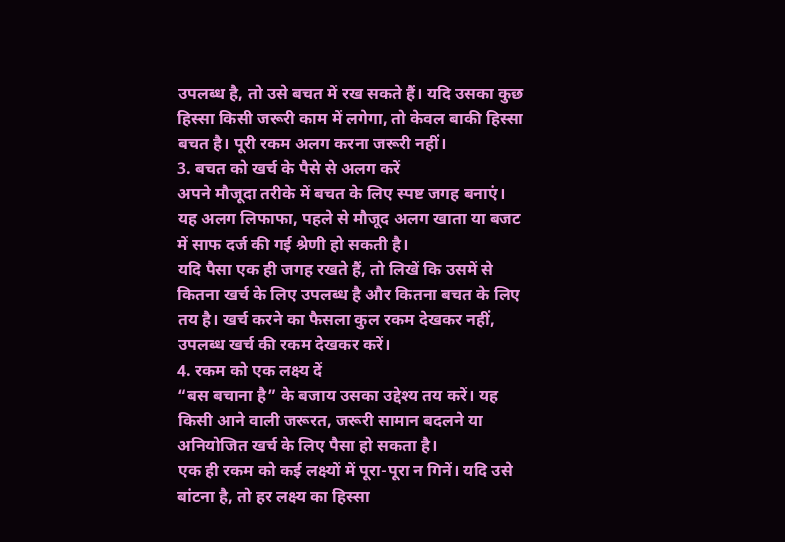उपलब्ध है, तो उसे बचत में रख सकते हैं। यदि उसका कुछ हिस्सा किसी जरूरी काम में लगेगा, तो केवल बाकी हिस्सा बचत है। पूरी रकम अलग करना जरूरी नहीं।
3. बचत को खर्च के पैसे से अलग करें
अपने मौजूदा तरीके में बचत के लिए स्पष्ट जगह बनाएं। यह अलग लिफाफा, पहले से मौजूद अलग खाता या बजट में साफ दर्ज की गई श्रेणी हो सकती है।
यदि पैसा एक ही जगह रखते हैं, तो लिखें कि उसमें से कितना खर्च के लिए उपलब्ध है और कितना बचत के लिए तय है। खर्च करने का फैसला कुल रकम देखकर नहीं, उपलब्ध खर्च की रकम देखकर करें।
4. रकम को एक लक्ष्य दें
“बस बचाना है” के बजाय उसका उद्देश्य तय करें। यह किसी आने वाली जरूरत, जरूरी सामान बदलने या अनियोजित खर्च के लिए पैसा हो सकता है।
एक ही रकम को कई लक्ष्यों में पूरा-पूरा न गिनें। यदि उसे बांटना है, तो हर लक्ष्य का हिस्सा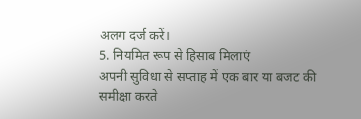अलग दर्ज करें।
5. नियमित रूप से हिसाब मिलाएं
अपनी सुविधा से सप्ताह में एक बार या बजट की समीक्षा करते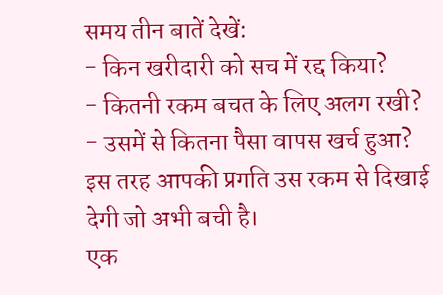समय तीन बातें देखें:
- किन खरीदारी को सच में रद्द किया?
- कितनी रकम बचत के लिए अलग रखी?
- उसमें से कितना पैसा वापस खर्च हुआ?
इस तरह आपकी प्रगति उस रकम से दिखाई देगी जो अभी बची है।
एक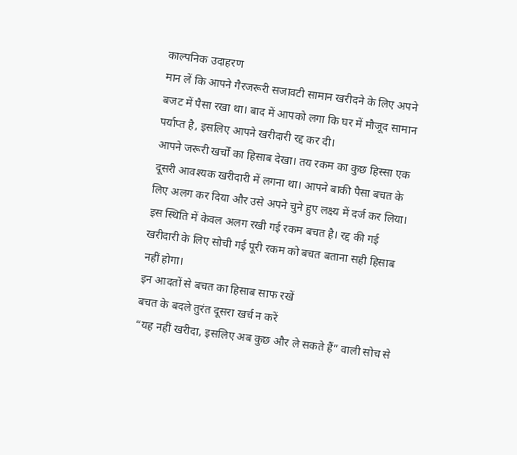काल्पनिक उदाहरण
मान लें कि आपने गैरजरूरी सजावटी सामान खरीदने के लिए अपने बजट में पैसा रखा था। बाद में आपको लगा कि घर में मौजूद सामान पर्याप्त है, इसलिए आपने खरीदारी रद्द कर दी।
आपने जरूरी खर्चों का हिसाब देखा। तय रकम का कुछ हिस्सा एक दूसरी आवश्यक खरीदारी में लगना था। आपने बाकी पैसा बचत के लिए अलग कर दिया और उसे अपने चुने हुए लक्ष्य में दर्ज कर लिया।
इस स्थिति में केवल अलग रखी गई रकम बचत है। रद्द की गई खरीदारी के लिए सोची गई पूरी रकम को बचत बताना सही हिसाब नहीं होगा।
इन आदतों से बचत का हिसाब साफ रखें
बचत के बदले तुरंत दूसरा खर्च न करें
“यह नहीं खरीदा, इसलिए अब कुछ और ले सकते हैं” वाली सोच से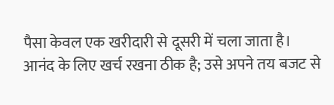पैसा केवल एक खरीदारी से दूसरी में चला जाता है। आनंद के लिए खर्च रखना ठीक है; उसे अपने तय बजट से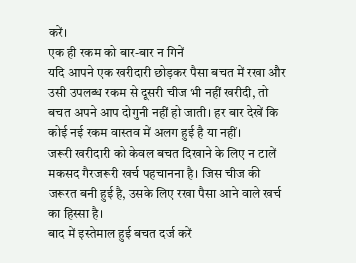करें।
एक ही रकम को बार-बार न गिनें
यदि आपने एक खरीदारी छोड़कर पैसा बचत में रखा और उसी उपलब्ध रकम से दूसरी चीज भी नहीं खरीदी, तो बचत अपने आप दोगुनी नहीं हो जाती। हर बार देखें कि कोई नई रकम वास्तव में अलग हुई है या नहीं।
जरूरी खरीदारी को केवल बचत दिखाने के लिए न टालें
मकसद गैरजरूरी खर्च पहचानना है। जिस चीज की जरूरत बनी हुई है, उसके लिए रखा पैसा आने वाले खर्च का हिस्सा है।
बाद में इस्तेमाल हुई बचत दर्ज करें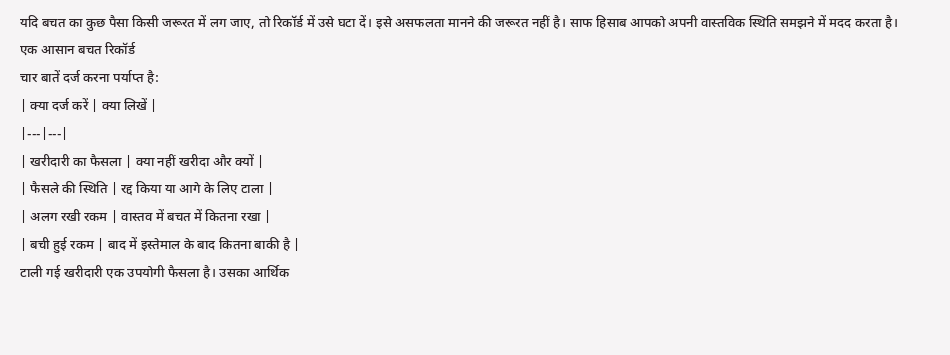यदि बचत का कुछ पैसा किसी जरूरत में लग जाए, तो रिकॉर्ड में उसे घटा दें। इसे असफलता मानने की जरूरत नहीं है। साफ हिसाब आपको अपनी वास्तविक स्थिति समझने में मदद करता है।
एक आसान बचत रिकॉर्ड
चार बातें दर्ज करना पर्याप्त है:
| क्या दर्ज करें | क्या लिखें |
|---|---|
| खरीदारी का फैसला | क्या नहीं खरीदा और क्यों |
| फैसले की स्थिति | रद्द किया या आगे के लिए टाला |
| अलग रखी रकम | वास्तव में बचत में कितना रखा |
| बची हुई रकम | बाद में इस्तेमाल के बाद कितना बाकी है |
टाली गई खरीदारी एक उपयोगी फैसला है। उसका आर्थिक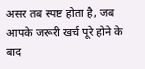असर तब स्पष्ट होता है, जब आपके जरूरी खर्च पूरे होने के बाद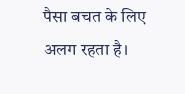पैसा बचत के लिए अलग रहता है।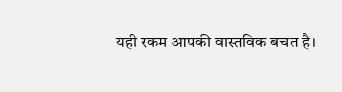यही रकम आपकी वास्तविक बचत है।